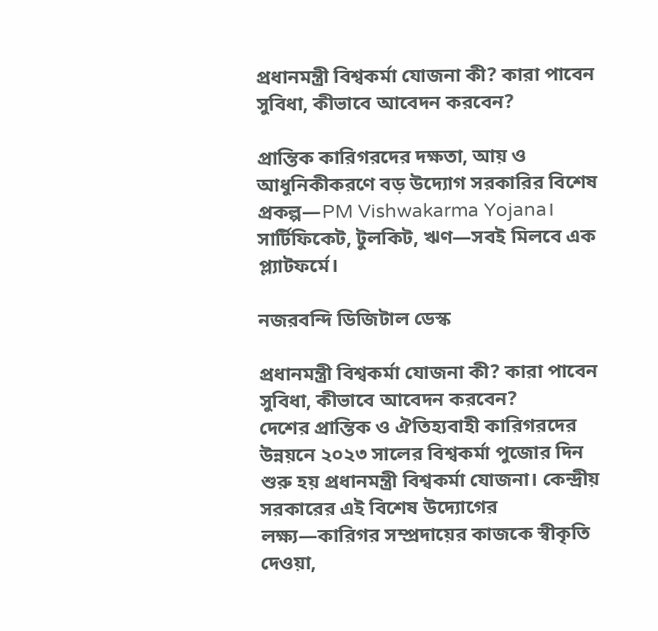প্রধানমন্ত্রী বিশ্বকর্মা যোজনা কী? কারা পাবেন সুবিধা, কীভাবে আবেদন করবেন?

প্রান্তিক কারিগরদের দক্ষতা, আয় ও আধুনিকীকরণে বড় উদ্যোগ সরকারির বিশেষ প্রকল্প—PM Vishwakarma Yojana। সার্টিফিকেট, টুলকিট, ঋণ—সবই মিলবে এক প্ল্যাটফর্মে।

নজরবন্দি ডিজিটাল ডেস্ক

প্রধানমন্ত্রী বিশ্বকর্মা যোজনা কী? কারা পাবেন সুবিধা, কীভাবে আবেদন করবেন?
দেশের প্রান্তিক ও ঐতিহ্যবাহী কারিগরদের উন্নয়নে ২০২৩ সালের বিশ্বকর্মা পুজোর দিন শুরু হয় প্রধানমন্ত্রী বিশ্বকর্মা যোজনা। কেন্দ্রীয় সরকারের এই বিশেষ উদ্যোগের লক্ষ্য—কারিগর সম্প্রদায়ের কাজকে স্বীকৃতি দেওয়া,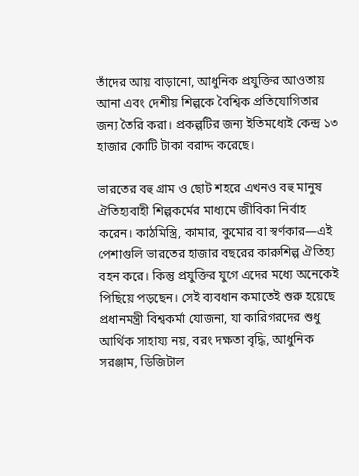তাঁদের আয় বাড়ানো, আধুনিক প্রযুক্তির আওতায় আনা এবং দেশীয় শিল্পকে বৈশ্বিক প্রতিযোগিতার জন্য তৈরি করা। প্রকল্পটির জন্য ইতিমধ্যেই কেন্দ্র ১৩ হাজার কোটি টাকা বরাদ্দ করেছে।

ভারতের বহু গ্রাম ও ছোট শহরে এখনও বহু মানুষ ঐতিহ্যবাহী শিল্পকর্মের মাধ্যমে জীবিকা নির্বাহ করেন। কাঠমিস্ত্রি, কামার, কুমোর বা স্বর্ণকার—এই পেশাগুলি ভারতের হাজার বছরের কারুশিল্প ঐতিহ্য বহন করে। কিন্তু প্রযুক্তির যুগে এদের মধ্যে অনেকেই পিছিয়ে পড়ছেন। সেই ব্যবধান কমাতেই শুরু হয়েছে প্রধানমন্ত্রী বিশ্বকর্মা যোজনা, যা কারিগরদের শুধু আর্থিক সাহায্য নয়, বরং দক্ষতা বৃদ্ধি, আধুনিক সরঞ্জাম, ডিজিটাল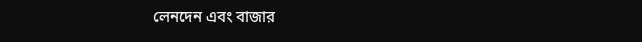লেনদেন এবং বাজার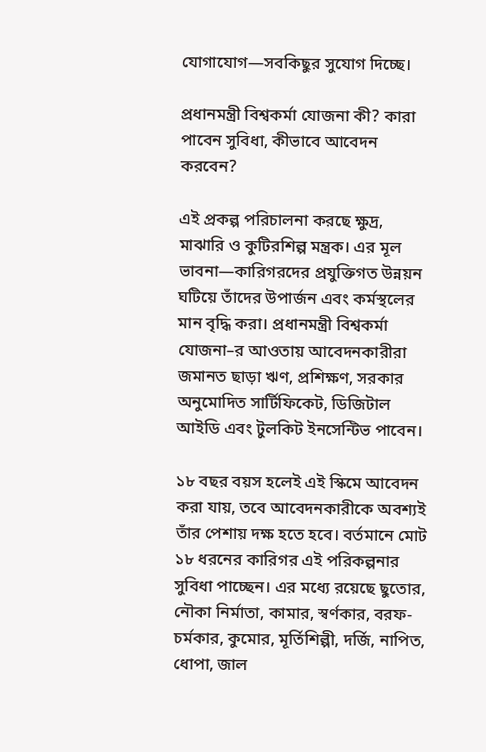যোগাযোগ—সবকিছুর সুযোগ দিচ্ছে।

প্রধানমন্ত্রী বিশ্বকর্মা যোজনা কী? কারা পাবেন সুবিধা, কীভাবে আবেদন করবেন?

এই প্রকল্প পরিচালনা করছে ক্ষুদ্র, মাঝারি ও কুটিরশিল্প মন্ত্রক। এর মূল ভাবনা—কারিগরদের প্রযুক্তিগত উন্নয়ন ঘটিয়ে তাঁদের উপার্জন এবং কর্মস্থলের মান বৃদ্ধি করা। প্রধানমন্ত্রী বিশ্বকর্মা যোজনা–র আওতায় আবেদনকারীরা জমানত ছাড়া ঋণ, প্রশিক্ষণ, সরকার অনুমোদিত সার্টিফিকেট, ডিজিটাল আইডি এবং টুলকিট ইনসেন্টিভ পাবেন।

১৮ বছর বয়স হলেই এই স্কিমে আবেদন করা যায়, তবে আবেদনকারীকে অবশ্যই তাঁর পেশায় দক্ষ হতে হবে। বর্তমানে মোট ১৮ ধরনের কারিগর এই পরিকল্পনার সুবিধা পাচ্ছেন। এর মধ্যে রয়েছে ছুতোর, নৌকা নির্মাতা, কামার, স্বর্ণকার, বরফ-চর্মকার, কুমোর, মূর্তিশিল্পী, দর্জি, নাপিত, ধোপা, জাল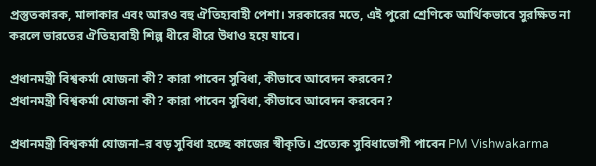প্রস্তুতকারক, মালাকার এবং আরও বহু ঐতিহ্যবাহী পেশা। সরকারের মতে, এই পুরো শ্রেণিকে আর্থিকভাবে সুরক্ষিত না করলে ভারতের ঐতিহ্যবাহী শিল্প ধীরে ধীরে উধাও হয়ে যাবে।

প্রধানমন্ত্রী বিশ্বকর্মা যোজনা কী? কারা পাবেন সুবিধা, কীভাবে আবেদন করবেন?
প্রধানমন্ত্রী বিশ্বকর্মা যোজনা কী? কারা পাবেন সুবিধা, কীভাবে আবেদন করবেন?

প্রধানমন্ত্রী বিশ্বকর্মা যোজনা–র বড় সুবিধা হচ্ছে কাজের স্বীকৃতি। প্রত্যেক সুবিধাভোগী পাবেন PM Vishwakarma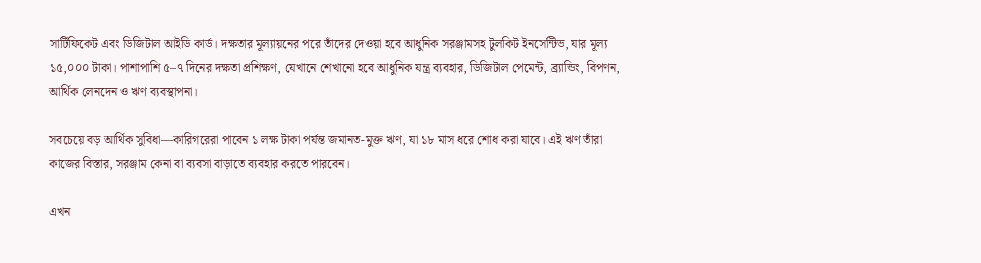সার্টিফিকেট এবং ডিজিটাল আইডি কার্ড। দক্ষতার মূল্যায়নের পরে তাঁদের দেওয়া হবে আধুনিক সরঞ্জামসহ টুলকিট ইনসেন্টিভ, যার মূল্য ১৫,০০০ টাকা। পাশাপাশি ৫–৭ দিনের দক্ষতা প্রশিক্ষণ, যেখানে শেখানো হবে আধুনিক যন্ত্র ব্যবহার, ডিজিটাল পেমেন্ট, ব্র্যান্ডিং, বিপণন, আর্থিক লেনদেন ও ঋণ ব্যবস্থাপনা।

সবচেয়ে বড় আর্থিক সুবিধা—কারিগরেরা পাবেন ১ লক্ষ টাকা পর্যন্ত জমানত-মুক্ত ঋণ, যা ১৮ মাস ধরে শোধ করা যাবে। এই ঋণ তাঁরা কাজের বিস্তার, সরঞ্জাম কেনা বা ব্যবসা বাড়াতে ব্যবহার করতে পারবেন।

এখন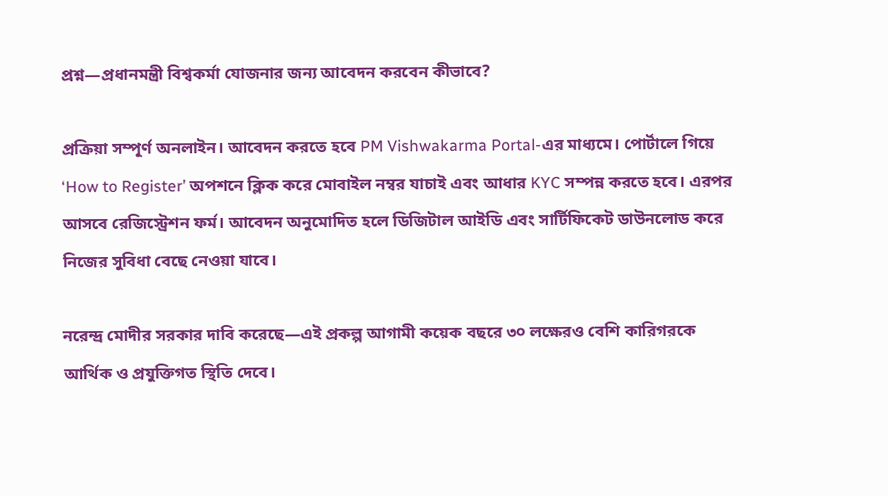প্রশ্ন—প্রধানমন্ত্রী বিশ্বকর্মা যোজনার জন্য আবেদন করবেন কীভাবে?

প্রক্রিয়া সম্পূর্ণ অনলাইন। আবেদন করতে হবে PM Vishwakarma Portal-এর মাধ্যমে। পোর্টালে গিয়ে ‘How to Register’ অপশনে ক্লিক করে মোবাইল নম্বর যাচাই এবং আধার KYC সম্পন্ন করতে হবে। এরপর আসবে রেজিস্ট্রেশন ফর্ম। আবেদন অনুমোদিত হলে ডিজিটাল আইডি এবং সার্টিফিকেট ডাউনলোড করে নিজের সুবিধা বেছে নেওয়া যাবে।

নরেন্দ্র মোদীর সরকার দাবি করেছে—এই প্রকল্প আগামী কয়েক বছরে ৩০ লক্ষেরও বেশি কারিগরকে আর্থিক ও প্রযুক্তিগত স্থিতি দেবে।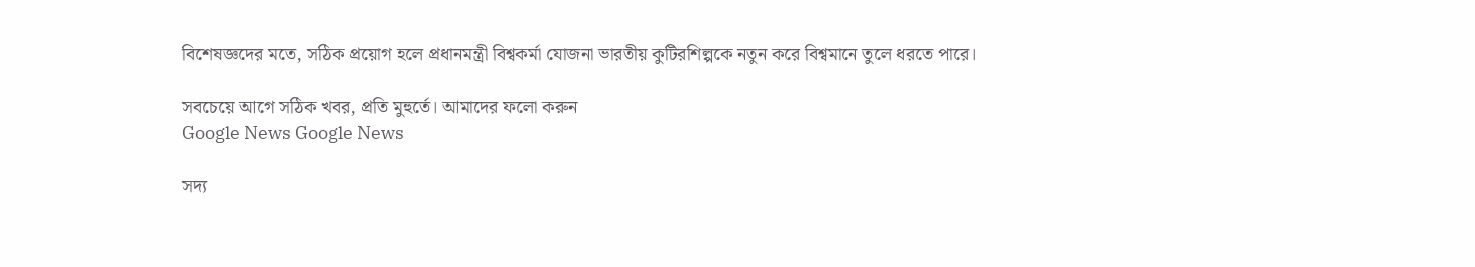বিশেষজ্ঞদের মতে, সঠিক প্রয়োগ হলে প্রধানমন্ত্রী বিশ্বকর্মা যোজনা ভারতীয় কুটিরশিল্পকে নতুন করে বিশ্বমানে তুলে ধরতে পারে।

সবচেয়ে আগে সঠিক খবর, প্রতি মুহুর্তে। আমাদের ফলো করুন
Google News Google News

সদ্য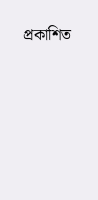প্রকাশিত